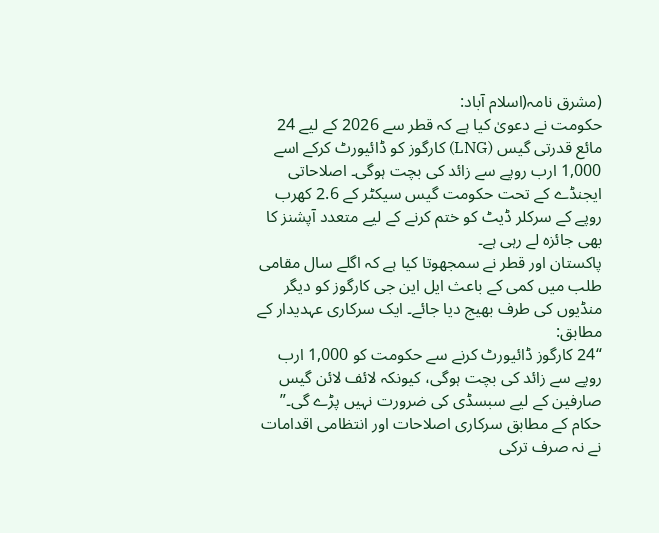(مشرق نامہ(اسلام آباد:
حکومت نے دعویٰ کیا ہے کہ قطر سے 2026 کے لیے 24 مائع قدرتی گیس (LNG) کارگوز کو ڈائیورٹ کرکے اسے 1,000 ارب روپے سے زائد کی بچت ہوگی۔ اصلاحاتی ایجنڈے کے تحت حکومت گیس سیکٹر کے 2.6 کھرب روپے کے سرکلر ڈیٹ کو ختم کرنے کے لیے متعدد آپشنز کا بھی جائزہ لے رہی ہے۔
پاکستان اور قطر نے سمجھوتا کیا ہے کہ اگلے سال مقامی طلب میں کمی کے باعث ایل این جی کارگوز کو دیگر منڈیوں کی طرف بھیج دیا جائے۔ ایک سرکاری عہدیدار کے مطابق:
“24 کارگوز ڈائیورٹ کرنے سے حکومت کو 1,000 ارب روپے سے زائد کی بچت ہوگی، کیونکہ لائف لائن گیس صارفین کے لیے سبسڈی کی ضرورت نہیں پڑے گی۔”
حکام کے مطابق سرکاری اصلاحات اور انتظامی اقدامات نے نہ صرف ترکی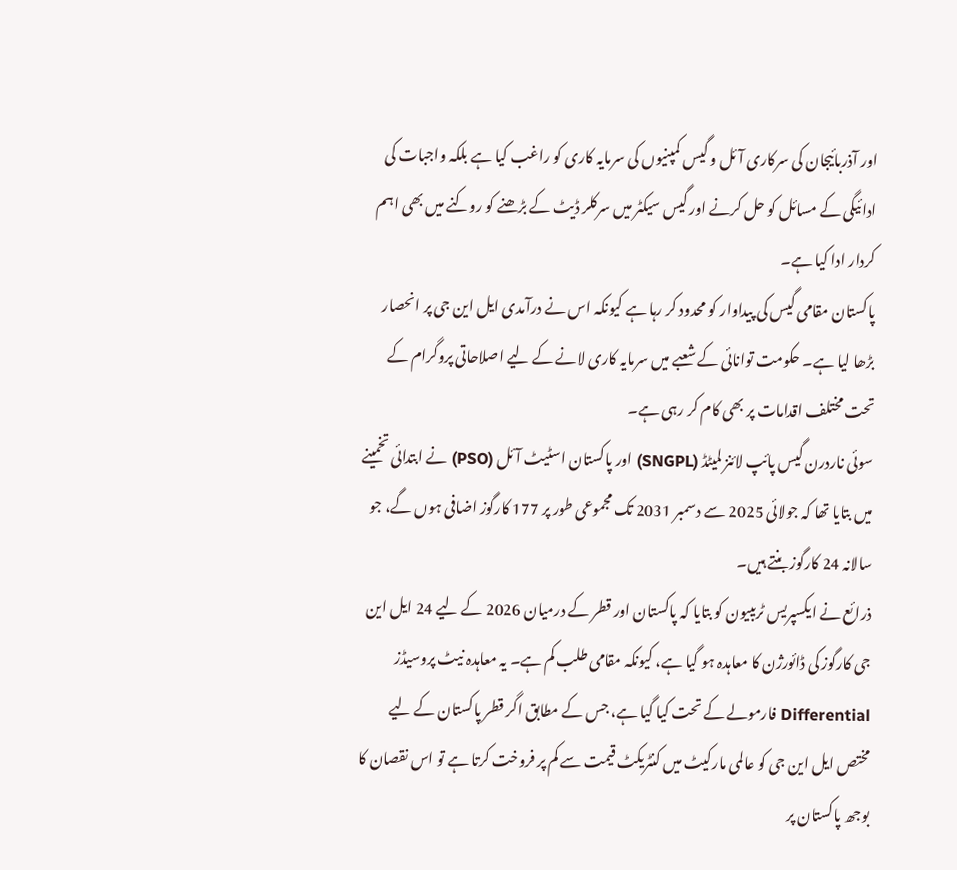اور آذربائیجان کی سرکاری آئل و گیس کمپنیوں کی سرمایہ کاری کو راغب کیا ہے بلکہ واجبات کی ادائیگی کے مسائل کو حل کرنے اور گیس سیکٹر میں سرکلر ڈیٹ کے بڑھنے کو روکنے میں بھی اہم کردار ادا کیا ہے۔
پاکستان مقامی گیس کی پیداوار کو محدود کر رہا ہے کیونکہ اس نے درآمدی ایل این جی پر انحصار بڑھا لیا ہے۔ حکومت توانائی کے شعبے میں سرمایہ کاری لانے کے لیے اصلاحاتی پروگرام کے تحت مختلف اقدامات پر بھی کام کر رہی ہے۔
سوئی ناردرن گیس پائپ لائنز لمیٹڈ (SNGPL) اور پاکستان اسٹیٹ آئل (PSO) نے ابتدائی تخمینے میں بتایا تھا کہ جولائی 2025 سے دسمبر 2031 تک مجموعی طور پر 177 کارگوز اضافی ہوں گے، جو سالانہ 24 کارگوز بنتے ہیں۔
ذرائع نے ایکسپریس ٹریبیون کو بتایا کہ پاکستان اور قطر کے درمیان 2026 کے لیے 24 ایل این جی کارگوز کی ڈائورژن کا معاہدہ ہو گیا ہے، کیونکہ مقامی طلب کم ہے۔ یہ معاہدہ نیٹ پروسیڈز Differential فارمولے کے تحت کیا گیا ہے، جس کے مطابق اگر قطر پاکستان کے لیے مختص ایل این جی کو عالمی مارکیٹ میں کنٹریکٹ قیمت سے کم پر فروخت کرتا ہے تو اس نقصان کا بوجھ پاکستان پر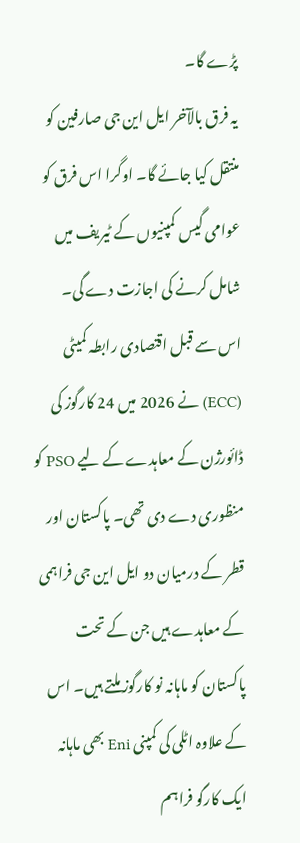پڑے گا۔
یہ فرق بالآخر ایل این جی صارفین کو منتقل کیا جائے گا۔ اوگرا اس فرق کو عوامی گیس کمپنیوں کے ٹیریف میں شامل کرنے کی اجازت دے گی۔
اس سے قبل اقتصادی رابطہ کمیٹی (ECC) نے 2026 میں 24 کارگوز کی ڈائورژن کے معاہدے کے لیے PSO کو منظوری دے دی تھی۔ پاکستان اور قطر کے درمیان دو ایل این جی فراہمی کے معاہدے ہیں جن کے تحت پاکستان کو ماہانہ نو کارگوز ملتے ہیں۔ اس کے علاوہ اٹلی کی کمپنی Eni بھی ماہانہ ایک کارگو فراہم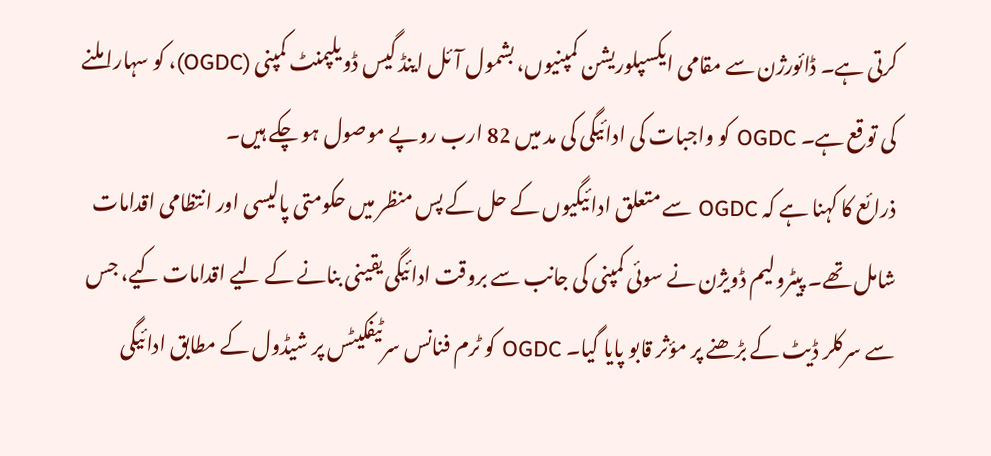کرتی ہے۔ ڈائورژن سے مقامی ایکسپلوریشن کمپنیوں، بشمول آئل اینڈ گیس ڈویلپمنٹ کمپنی (OGDC)، کو سہارا ملنے کی توقع ہے۔ OGDC کو واجبات کی ادائیگی کی مد میں 82 ارب روپے موصول ہو چکے ہیں۔
ذرائع کا کہنا ہے کہ OGDC سے متعلق ادائیگیوں کے حل کے پس منظر میں حکومتی پالیسی اور انتظامی اقدامات شامل تھے۔ پیٹرولیم ڈویژن نے سوئی کمپنی کی جانب سے بروقت ادائیگی یقینی بنانے کے لیے اقدامات کیے، جس سے سرکلر ڈیٹ کے بڑھنے پر مؤثر قابو پایا گیا۔ OGDC کو ٹرم فنانس سرٹیفکیٹس پر شیڈول کے مطابق ادائیگی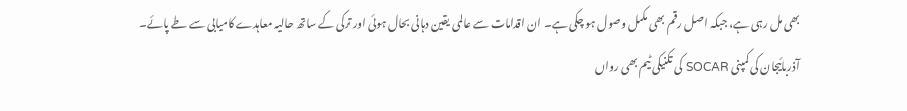بھی مل رہی ہے، جبکہ اصل رقم بھی مکمل وصول ہو چکی ہے۔ ان اقدامات سے عالمی یقین دہانی بحال ہوئی اور ترکی کے ساتھ حالیہ معاہدے کامیابی سے طے پائے۔
آذربائیجان کی کمپنی SOCAR کی تکنیکی ٹیم بھی رواں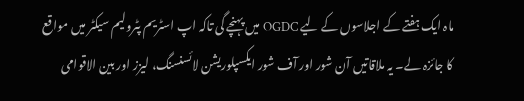ماہ ایک ہفتے کے اجلاسوں کے لیے OGDC میں پہنچے گی تاکہ اپ اسٹریم پٹرولیم سیکٹر میں مواقع کا جائزہ لے۔ یہ ملاقاتیں آن شور اور آف شور ایکسپلوریشن لائسنسنگ، لیزز اور بین الاقوامی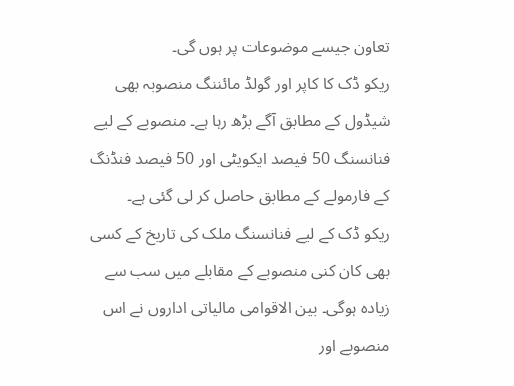تعاون جیسے موضوعات پر ہوں گی۔
ریکو ڈک کا کاپر اور گولڈ مائننگ منصوبہ بھی شیڈول کے مطابق آگے بڑھ رہا ہے۔ منصوبے کے لیے فنانسنگ 50 فیصد ایکویٹی اور 50 فیصد فنڈنگ کے فارمولے کے مطابق حاصل کر لی گئی ہے۔
ریکو ڈک کے لیے فنانسنگ ملک کی تاریخ کے کسی بھی کان کنی منصوبے کے مقابلے میں سب سے زیادہ ہوگی۔ بین الاقوامی مالیاتی اداروں نے اس منصوبے اور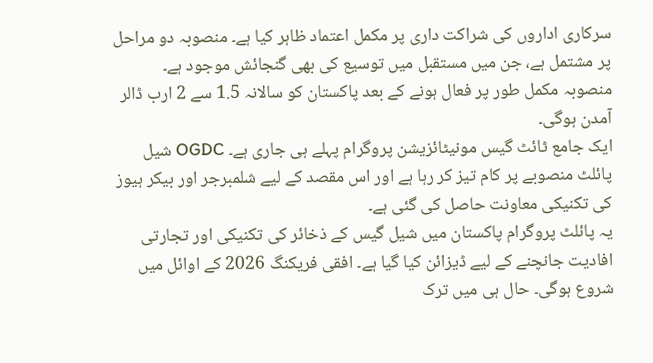سرکاری اداروں کی شراکت داری پر مکمل اعتماد ظاہر کیا ہے۔ منصوبہ دو مراحل پر مشتمل ہے، جن میں مستقبل میں توسیع کی بھی گنجائش موجود ہے۔ منصوبہ مکمل طور پر فعال ہونے کے بعد پاکستان کو سالانہ 1.5 سے 2 ارب ڈالر آمدن ہوگی۔
ایک جامع ٹائٹ گیس مونیٹائزیشن پروگرام پہلے ہی جاری ہے۔ OGDC شیل پائلٹ منصوبے پر کام تیز کر رہا ہے اور اس مقصد کے لیے شلمبرجر اور بیکر ہیوز کی تکنیکی معاونت حاصل کی گئی ہے۔
یہ پائلٹ پروگرام پاکستان میں شیل گیس کے ذخائر کی تکنیکی اور تجارتی افادیت جانچنے کے لیے ڈیزائن کیا گیا ہے۔ افقی فریکنگ 2026 کے اوائل میں شروع ہوگی۔ حال ہی میں ترک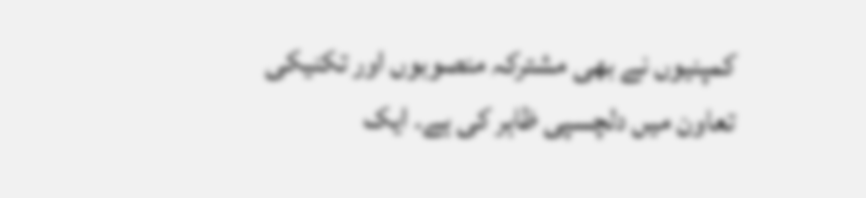کمپنیوں نے بھی مشترکہ منصوبوں اور تکنیکی تعاون میں دلچسپی ظاہر کی ہے۔ ایک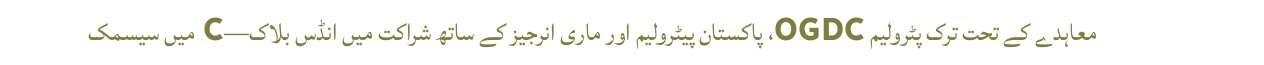معاہدے کے تحت ترک پٹرولیم OGDC، پاکستان پیٹرولیم اور ماری انرجیز کے ساتھ شراکت میں انڈس بلاک—C میں سیسمک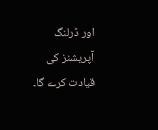اور ڈرلنگ آپریشنز کی قیادت کرے گا۔